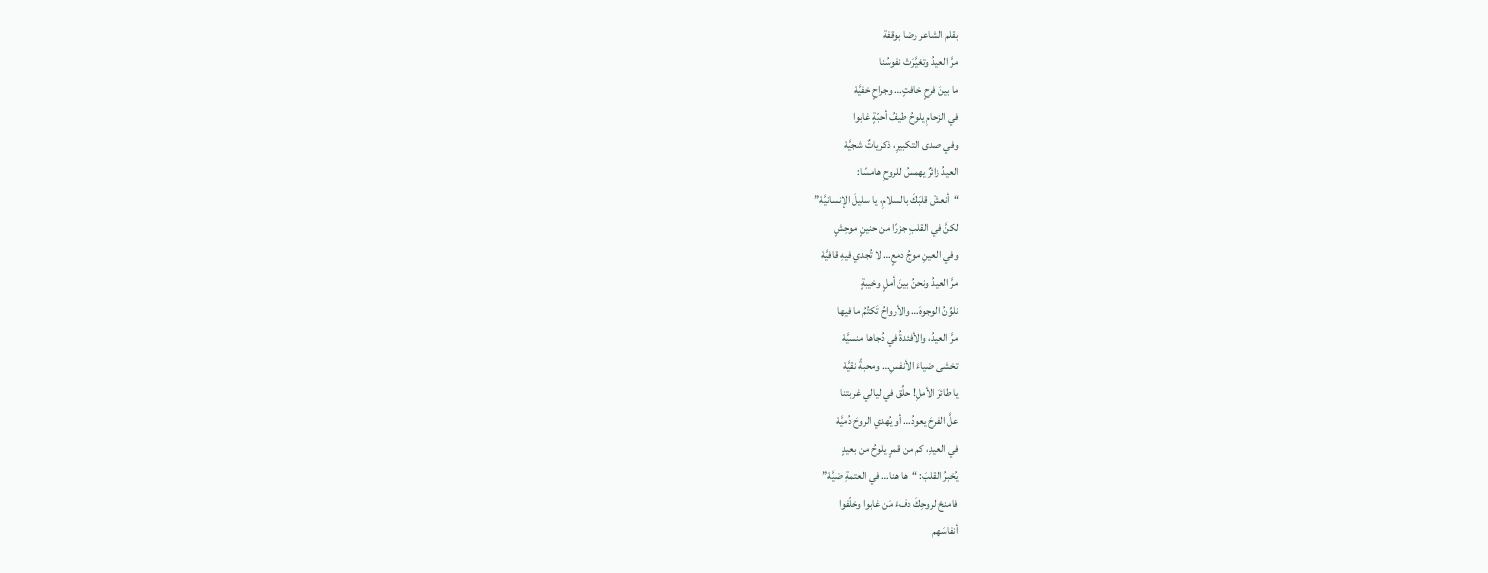بقلم الشاعر رضا بوقفة
مرَّ العيدُ وتغيَّرَتْ نفوسُنا
ما بينَ فرحٍ خافتٍ… وجراحٍ خفيَّهْ
في الزحامِ يلوحُ طيفُ أحبّةٍ غابوا
وفي صدى التكبيرِ، ذكرياتٌ شجيَّهْ
العيدُ زائرٌ يهمسُ للروحِ هامسًا:
“أنعشْ قلبَكَ بالسلامِ، يا سليلَ الإنسانيَّهْ”
لكنَّ في القلبِ جزرًا من حنينٍ موحِشٍ
وفي العينِ موجُ دمعٍ… لا تُجدي فيهِ قافيَّهْ
مرَّ العيدُ ونحنُ بينَ أملٍ وخيبةٍ
نلوِّنُ الوجوهَ… والأرواحُ تَكتُمُ ما فيها
مرَّ العيدُ، والأفئدةُ في دُجاها منسيَّهْ
تخشى ضياءَ الأنفسِ… ومحبةً نقيَّهْ
يا طائرَ الأملِ! حلِّق في ليالي غربتنا
علَّ الفرحَ يعودُ… أو يُهدي الروحَ دُميَّهْ
في العيدِ، كم من قمرٍ يلوحُ من بعيدٍ
يُخبرُ القلبَ: “ها هنا… في العتمةِ ضيَّهْ”
فامنحْ لروحِكَ دفءَ مَن غابوا وخلّفوا
أنفاسَهم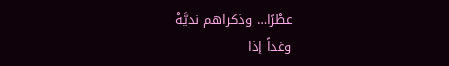عطْرًا… وذكراهم نديَّهْ
وغداً إذا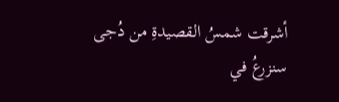أشرقت شمسُ القصيدةِ من دُجى
سنزرعُ في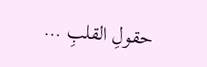حقولِ القلبِ …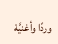وردًا وأغنيَّهْ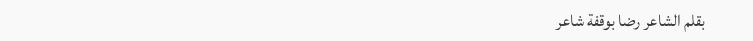بقلم الشاعر رضا بوقفة شاعر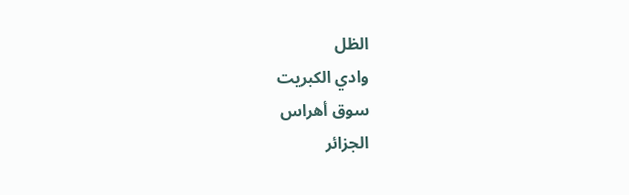الظل
وادي الكبريت
سوق أهراس
الجزائر